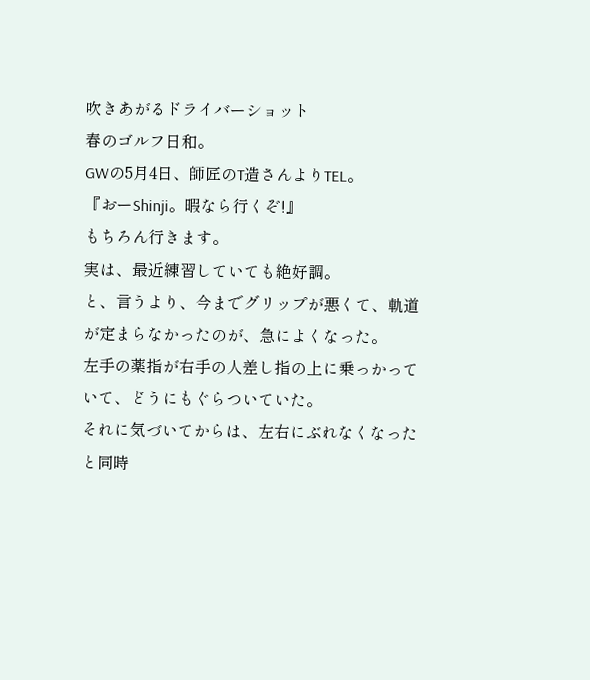吹きあがるドライバーショット
春のゴルフ日和。
GWの5月4日、師匠のT造さんよりTEL。
『おーShinji。暇なら行くぞ!』
もちろん行きます。
実は、最近練習していても絶好調。
と、言うより、今までグリップが悪くて、軌道が定まらなかったのが、急によくなった。
左手の薬指が右手の人差し指の上に乗っかっていて、どうにもぐらついていた。
それに気づいてからは、左右にぶれなくなったと同時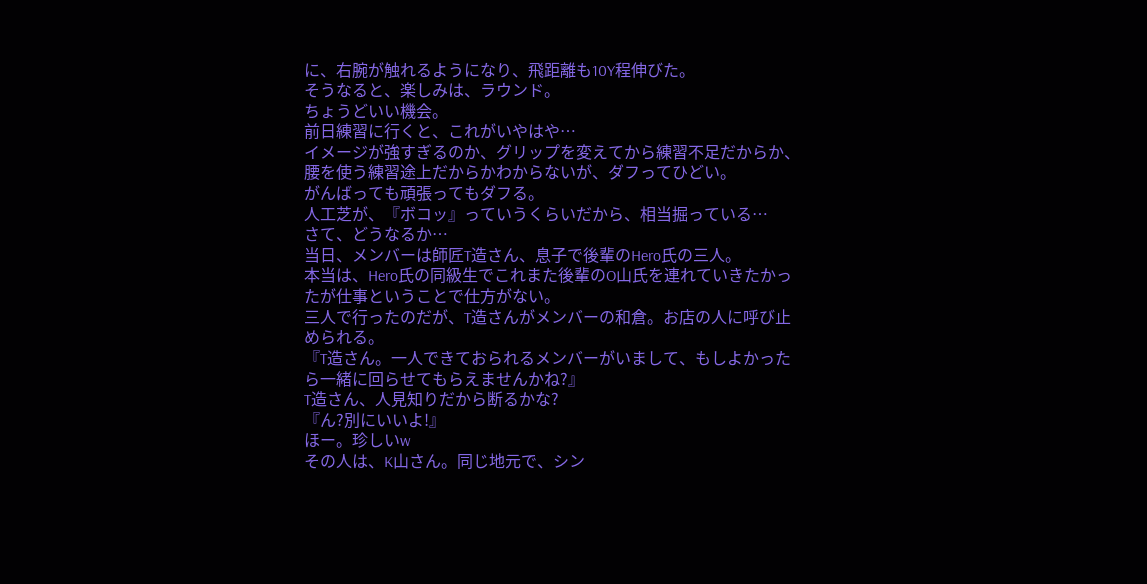に、右腕が触れるようになり、飛距離も10Y程伸びた。
そうなると、楽しみは、ラウンド。
ちょうどいい機会。
前日練習に行くと、これがいやはや…
イメージが強すぎるのか、グリップを変えてから練習不足だからか、腰を使う練習途上だからかわからないが、ダフってひどい。
がんばっても頑張ってもダフる。
人工芝が、『ボコッ』っていうくらいだから、相当掘っている…
さて、どうなるか…
当日、メンバーは師匠T造さん、息子で後輩のHero氏の三人。
本当は、Hero氏の同級生でこれまた後輩のO山氏を連れていきたかったが仕事ということで仕方がない。
三人で行ったのだが、T造さんがメンバーの和倉。お店の人に呼び止められる。
『T造さん。一人できておられるメンバーがいまして、もしよかったら一緒に回らせてもらえませんかね?』
T造さん、人見知りだから断るかな?
『ん?別にいいよ!』
ほー。珍しいw
その人は、K山さん。同じ地元で、シン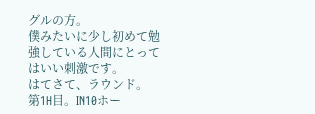グルの方。
僕みたいに少し初めて勉強している人間にとってはいい刺激です。
はてさて、ラウンド。
第1H目。IN10ホー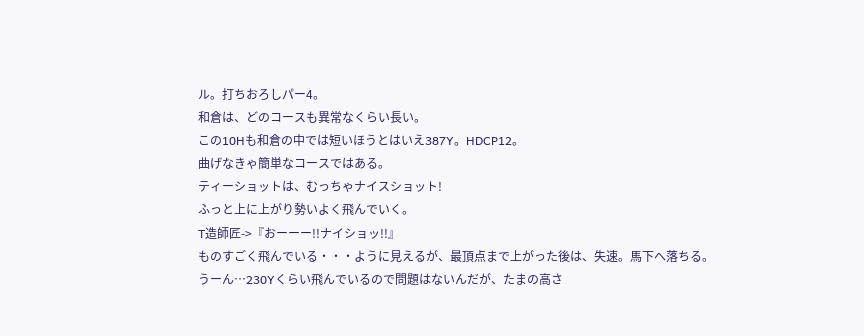ル。打ちおろしパー4。
和倉は、どのコースも異常なくらい長い。
この10Hも和倉の中では短いほうとはいえ387Y。HDCP12。
曲げなきゃ簡単なコースではある。
ティーショットは、むっちゃナイスショット!
ふっと上に上がり勢いよく飛んでいく。
T造師匠->『おーーー!!ナイショッ!!』
ものすごく飛んでいる・・・ように見えるが、最頂点まで上がった後は、失速。馬下へ落ちる。
うーん…230Yくらい飛んでいるので問題はないんだが、たまの高さ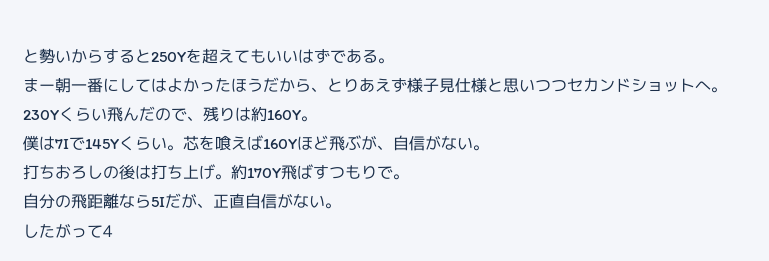と勢いからすると250Yを超えてもいいはずである。
まー朝一番にしてはよかったほうだから、とりあえず様子見仕様と思いつつセカンドショットへ。
230Yくらい飛んだので、残りは約160Y。
僕は7Iで145Yくらい。芯を喰えば160Yほど飛ぶが、自信がない。
打ちおろしの後は打ち上げ。約170Y飛ばすつもりで。
自分の飛距離なら5Iだが、正直自信がない。
したがって4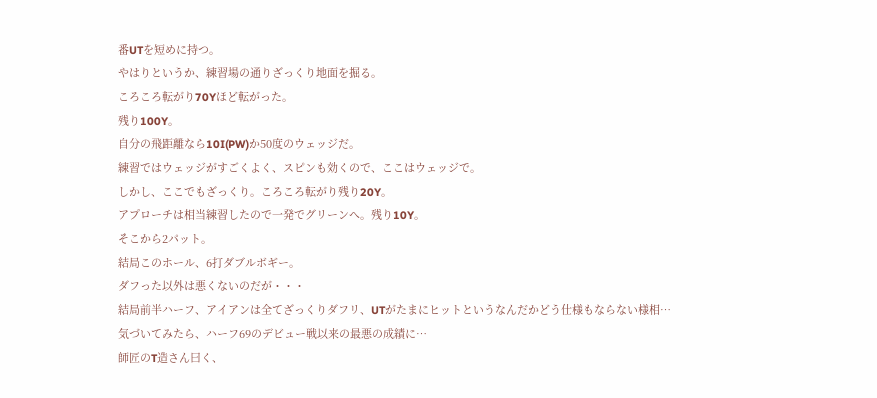番UTを短めに持つ。
やはりというか、練習場の通りざっくり地面を掘る。
ころころ転がり70Yほど転がった。
残り100Y。
自分の飛距離なら10I(PW)か50度のウェッジだ。
練習ではウェッジがすごくよく、スピンも効くので、ここはウェッジで。
しかし、ここでもざっくり。ころころ転がり残り20Y。
アプローチは相当練習したので一発でグリーンへ。残り10Y。
そこから2パット。
結局このホール、6打ダブルボギー。
ダフった以外は悪くないのだが・・・
結局前半ハーフ、アイアンは全てざっくりダフリ、UTがたまにヒットというなんだかどう仕様もならない様相…
気づいてみたら、ハーフ69のデビュー戦以来の最悪の成績に…
師匠のT造さん曰く、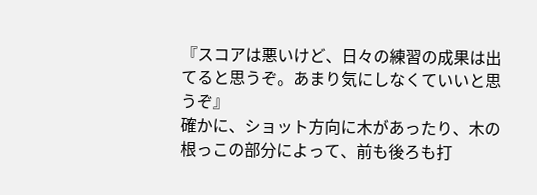『スコアは悪いけど、日々の練習の成果は出てると思うぞ。あまり気にしなくていいと思うぞ』
確かに、ショット方向に木があったり、木の根っこの部分によって、前も後ろも打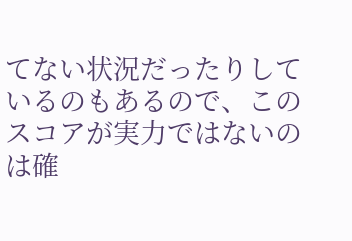てない状況だったりしているのもあるので、このスコアが実力ではないのは確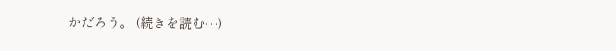かだろう。 (続きを読む…)